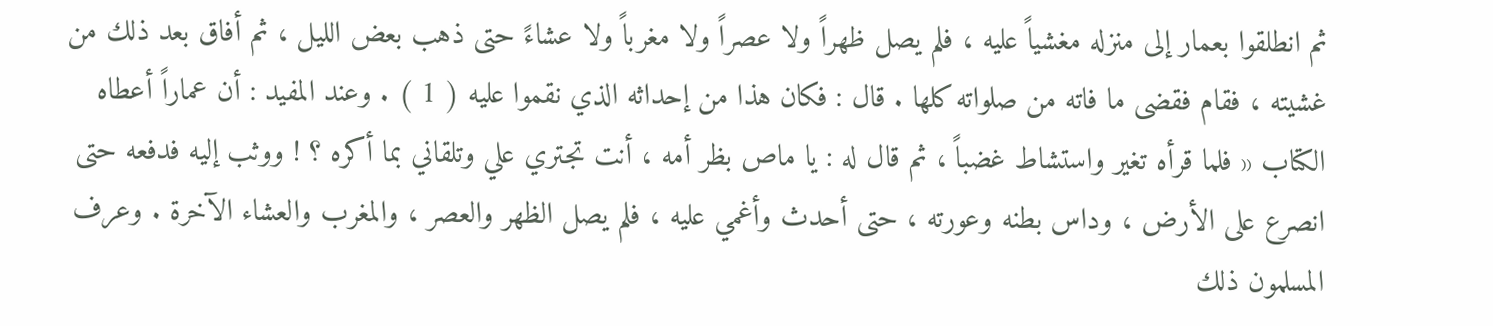ثم انطلقوا بعمار إلى منزله مغشياً عليه ، فلم يصل ظهراً ولا عصراً ولا مغرباً ولا عشاءً حتى ذهب بعض الليل ، ثم أفاق بعد ذلك من غشيته ، فقام فقضى ما فاته من صلواته كلها . قال : فكان هذا من إحداثه الذي نقموا عليه ( 1 ) . وعند المفيد : أن عماراً أعطاه الكتاب « فلما قرأه تغير واستشاط غضباً ، ثم قال له : يا ماص بظر أمه ، أنت تجتري علي وتلقاني بما أكره ؟ ! ووثب إليه فدفعه حتى انصرع على الأرض ، وداس بطنه وعورته ، حتى أحدث وأغمي عليه ، فلم يصل الظهر والعصر ، والمغرب والعشاء الآخرة . وعرف المسلمون ذلك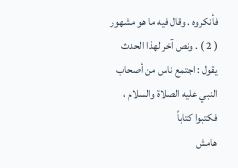فأنكروه . وقال فيه ما هو مشهور ( 2 ) . ونص آخر لهذا الحدث يقول : اجتمع ناس من أصحاب النبي عليه الصلاة والسلام ، فكتبوا كتاباً
هامش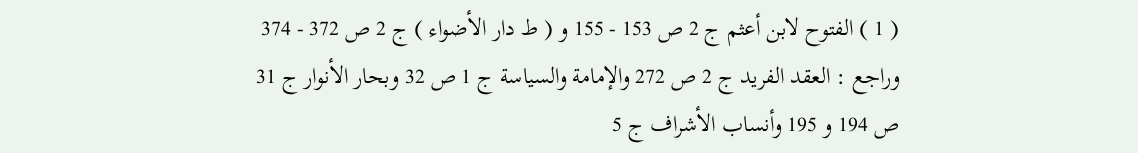( 1 ) الفتوح لابن أعثم ج 2 ص 153 - 155 و ( ط دار الأضواء ) ج 2 ص 372 - 374 وراجع : العقد الفريد ج 2 ص 272 والإمامة والسياسة ج 1 ص 32 وبحار الأنوار ج 31 ص 194 و 195 وأنساب الأشراف ج 5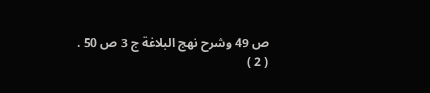ص 49 وشرح نهج البلاغة ج 3 ص 50 .
( 2 )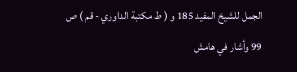الجمل للشيخ المفيد 185 و ( ط مكتبة الداوري - قم ) ص 99 وأشار في هامش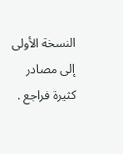النسخة الأولى إلى مصادر كثيرة فراجع .